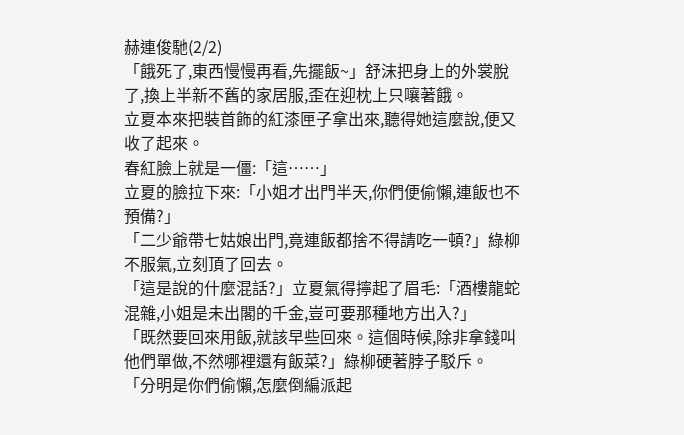赫連俊馳(2/2)
「餓死了,東西慢慢再看,先擺飯~」舒沫把身上的外裳脫了,換上半新不舊的家居服,歪在迎枕上只嚷著餓。
立夏本來把裝首飾的紅漆匣子拿出來,聽得她這麼說,便又收了起來。
春紅臉上就是一僵:「這……」
立夏的臉拉下來:「小姐才出門半天,你們便偷懶,連飯也不預備?」
「二少爺帶七姑娘出門,竟連飯都捨不得請吃一頓?」綠柳不服氣,立刻頂了回去。
「這是說的什麼混話?」立夏氣得擰起了眉毛:「酒樓龍蛇混雜,小姐是未出閣的千金,豈可要那種地方出入?」
「既然要回來用飯,就該早些回來。這個時候,除非拿錢叫他們單做,不然哪裡還有飯菜?」綠柳硬著脖子駁斥。
「分明是你們偷懶,怎麼倒編派起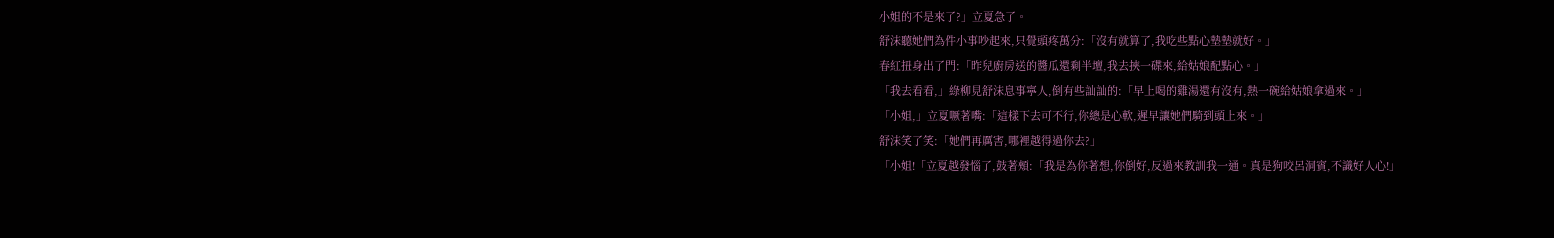小姐的不是來了?」立夏急了。
舒沫聽她們為件小事吵起來,只覺頭疼萬分:「沒有就算了,我吃些點心墊墊就好。」
春紅扭身出了門:「昨兒廚房送的醬瓜還剩半壇,我去挾一碟來,給姑娘配點心。」
「我去看看,」綠柳見舒沫息事寧人,倒有些訕訕的:「早上喝的雞湯還有沒有,熱一碗給姑娘拿過來。」
「小姐,」立夏噘著嘴:「這樣下去可不行,你總是心軟,遲早讓她們騎到頭上來。」
舒沫笑了笑:「她們再厲害,哪裡越得過你去?」
「小姐!「立夏越發惱了,鼓著頰:「我是為你著想,你倒好,反過來教訓我一通。真是狗咬呂洞賓,不識好人心!」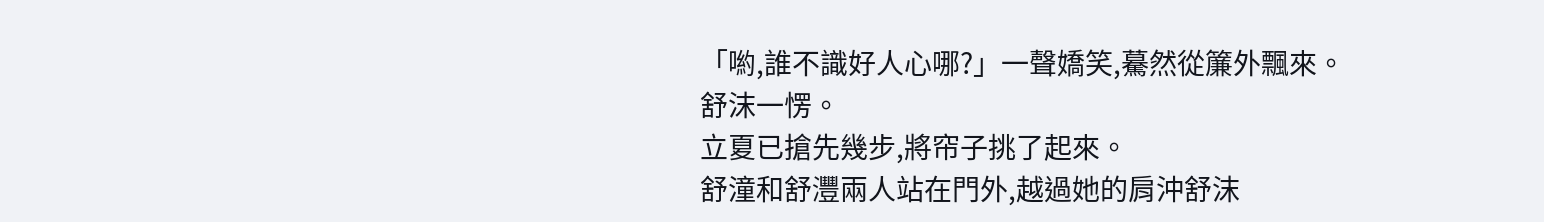「喲,誰不識好人心哪?」一聲嬌笑,驀然從簾外飄來。
舒沫一愣。
立夏已搶先幾步,將帘子挑了起來。
舒潼和舒灃兩人站在門外,越過她的肩沖舒沫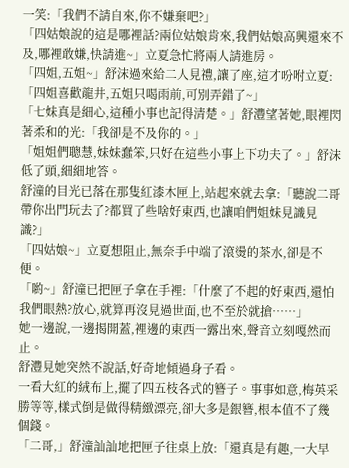一笑:「我們不請自來,你不嫌棄吧?」
「四姑娘說的這是哪裡話?兩位姑娘肯來,我們姑娘高興還來不及,哪裡敢嫌,快請進~」立夏急忙將兩人請進房。
「四姐,五姐~」舒沫過來給二人見禮,讓了座,這才吩咐立夏:「四姐喜歡龍井,五姐只喝雨前,可別弄錯了~」
「七妹真是細心,這種小事也記得清楚。」舒灃望著她,眼裡閃著柔和的光:「我卻是不及你的。」
「姐姐們聰慧,妹妹蠢笨,只好在這些小事上下功夫了。」舒沫低了頭,細細地答。
舒潼的目光已落在那隻紅漆木匣上,站起來就去拿:「聽說二哥帶你出門玩去了?都買了些啥好東西,也讓咱們姐妹見識見識?」
「四姑娘~」立夏想阻止,無奈手中端了滾燙的茶水,卻是不便。
「喲~」舒潼已把匣子拿在手裡:「什麼了不起的好東西,還怕我們眼熱?放心,就算再沒見過世面,也不至於就搶……」
她一邊說,一邊揭開蓋,裡邊的東西一露出來,聲音立刻嘎然而止。
舒灃見她突然不說話,好奇地傾過身子看。
一看大紅的絨布上,擺了四五枝各式的簪子。事事如意,梅英采勝等等,樣式倒是做得精緻漂亮,卻大多是銀簪,根本值不了幾個錢。
「二哥,」舒潼訕訕地把匣子往桌上放:「還真是有趣,一大早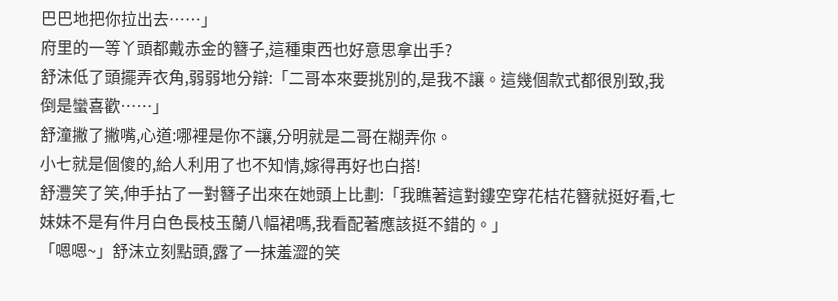巴巴地把你拉出去……」
府里的一等丫頭都戴赤金的簪子,這種東西也好意思拿出手?
舒沫低了頭擺弄衣角,弱弱地分辯:「二哥本來要挑別的,是我不讓。這幾個款式都很別致,我倒是蠻喜歡……」
舒潼撇了撇嘴,心道:哪裡是你不讓,分明就是二哥在糊弄你。
小七就是個傻的,給人利用了也不知情,嫁得再好也白搭!
舒灃笑了笑,伸手拈了一對簪子出來在她頭上比劃:「我瞧著這對鏤空穿花桔花簪就挺好看,七妹妹不是有件月白色長枝玉蘭八幅裙嗎,我看配著應該挺不錯的。」
「嗯嗯~」舒沫立刻點頭,露了一抹羞澀的笑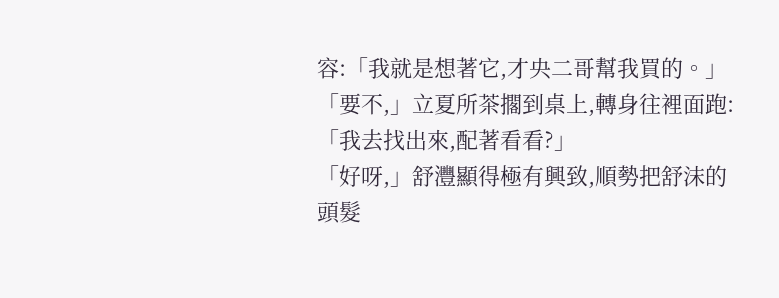容:「我就是想著它,才央二哥幫我買的。」
「要不,」立夏所茶擱到桌上,轉身往裡面跑:「我去找出來,配著看看?」
「好呀,」舒灃顯得極有興致,順勢把舒沫的頭髮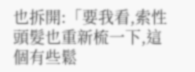也拆開:「要我看,索性頭髮也重新梳一下,這個有些鬆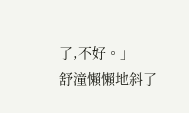了,不好。」
舒潼懶懶地斜了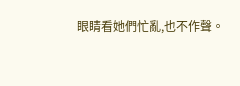眼睛看她們忙亂,也不作聲。